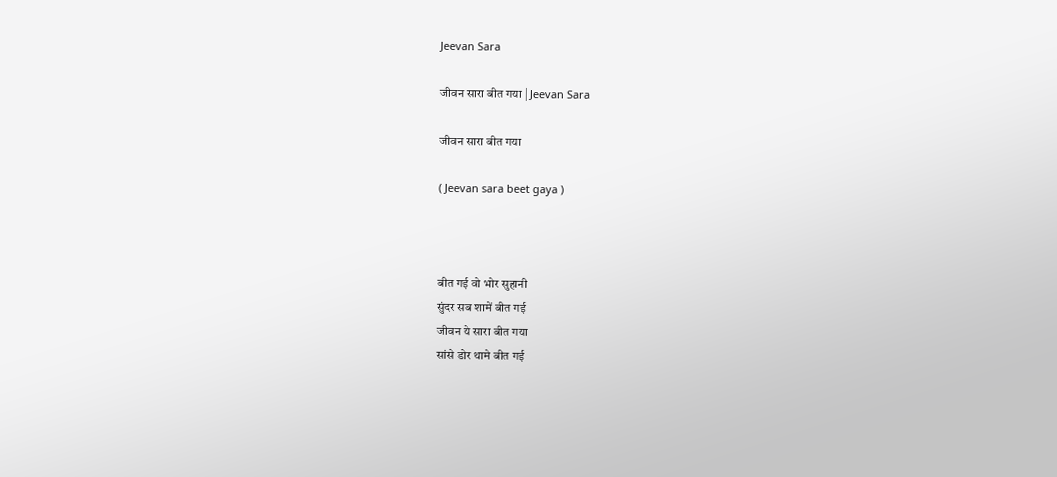Jeevan Sara

जीवन सारा बीत गया | Jeevan Sara

जीवन सारा बीत गया

( Jeevan sara beet gaya )



बीत गई वो भोर सुहानी
सुंदर सब शामें बीत गई
जीवन ये सारा बीत गया
सांसे डोर थामे बीत गई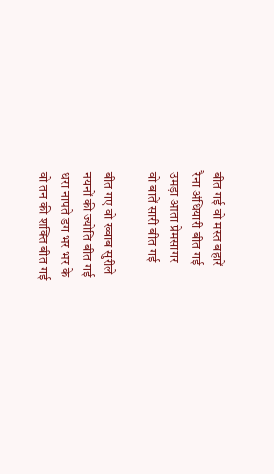बीत गई वो मस्त बहारें
रैना अंधियारी बीत गई
उमड़ा आता प्रेमसागर
वो बातें सारी बीत गई

बीत गए वो ख्वाब सुरीले
नयनों की ज्योति बीत गई
धरा नापते डग भर भर के
वो तन की शक्ति बीत गई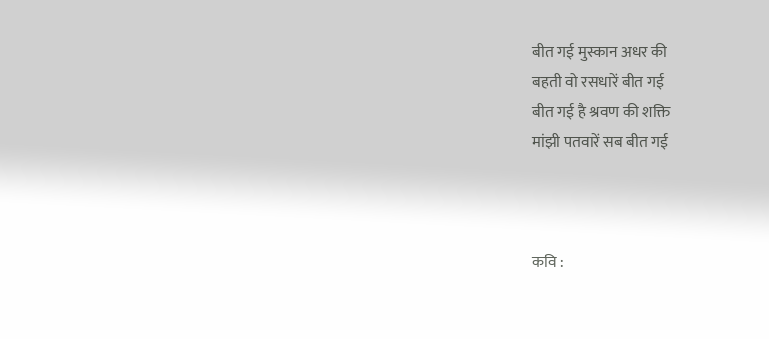बीत गई मुस्कान अधर की
बहती वो रसधारें बीत गई
बीत गई है श्रवण की शक्ति
मांझी पतवारें सब बीत गई



कवि :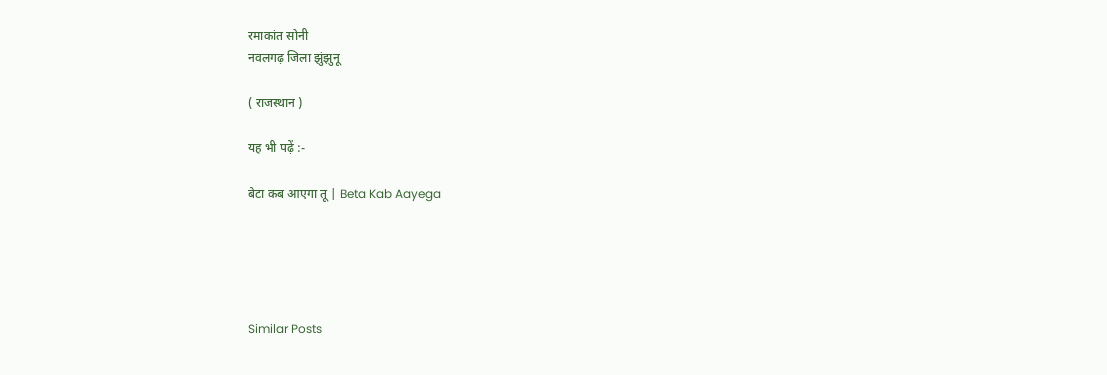रमाकांत सोनी
नवलगढ़ जिला झुंझुनू

( राजस्थान )

यह भी पढ़ें :-

बेटा कब आएगा तू | Beta Kab Aayega





Similar Posts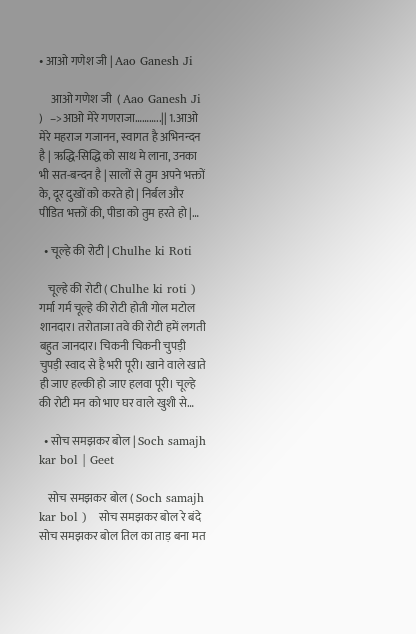• आओ गणेश जी | Aao Ganesh Ji

     आओ गणेश जी  ( Aao Ganesh Ji )   –>आओ मेरे गणराजा………..|| 1.आओ मेरे महराज गजानन, स्वागत है अभिनन्दन है | ऋद्धि-सिद्धि को साथ मे लाना, उनका भी सत-बन्दन है | सालों से तुम अपने भक्तों के, दूर दुखों को करते हो | निर्बल और पीडित भक्तों की, पीडा को तुम हरते हो |…

  • चूल्हे की रोटी | Chulhe ki Roti

    चूल्हे की रोटी ( Chulhe ki roti )   गर्मा गर्म चूल्हे की रोटी होती गोल मटोल शानदार। तरोताजा तवे की रोटी हमें लगती बहुत जानदार। चिकनी चिकनी चुपड़ी चुपड़ी स्वाद से है भरी पूरी। खाने वाले खाते ही जाए हल्की हो जाए हलवा पूरी। चूल्हे की रोटी मन को भाए घर वाले खुशी से…

  • सोच समझकर बोल | Soch samajh kar bol | Geet

    सोच समझकर बोल ( Soch samajh kar bol )   सोच समझकर बोल रे बंदे सोच समझकर बोल तिल का ताड़ बना मत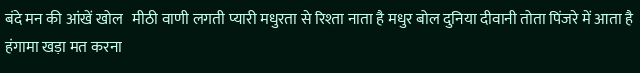बंदे मन की आंखें खोल   मीठी वाणी लगती प्यारी मधुरता से रिश्ता नाता है मधुर बोल दुनिया दीवानी तोता पिंजरे में आता है हंगामा खड़ा मत करना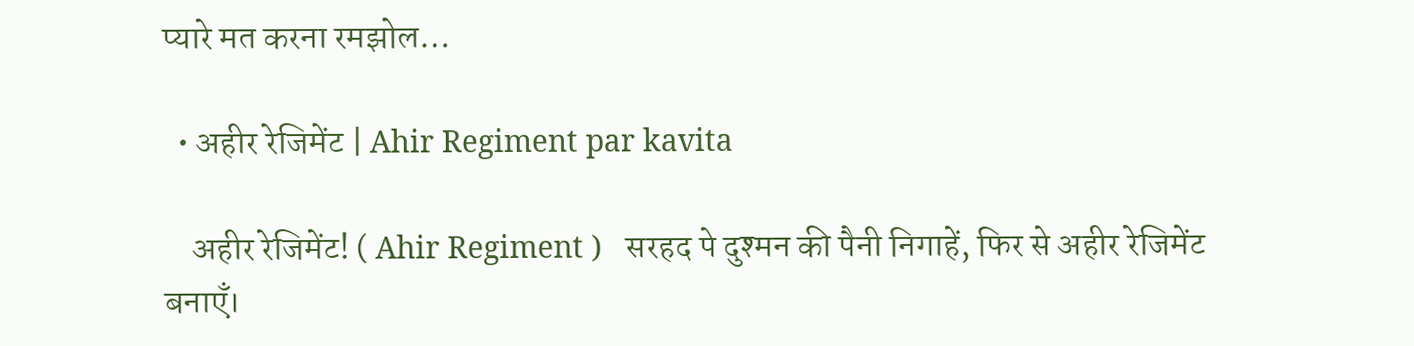प्यारे मत करना रमझोल…

  • अहीर रेजिमेंट | Ahir Regiment par kavita

    अहीर रेजिमेंट! ( Ahir Regiment )   सरहद पे दुश्मन की पैनी निगाहें, फिर से अहीर रेजिमेंट बनाएँ।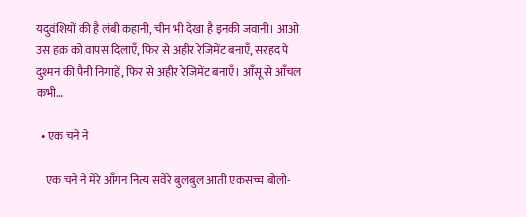यदुवंशियों की है लंबी कहानी, चीन भी देखा है इनकी जवानी। आओ उस हक़ को वापस दिलाएँ, फिर से अहीर रेजिमेंट बनाएँ, सरहद पे दुश्मन की पैनी निगाहें, फिर से अहीर रेजिमेंट बनाएँ। आँसू से आँचल कभी…

  • एक चने ने

    एक चने ने मेरे आँगन नित्य सवेरे बुलबुल आती एकसच्च बोलो-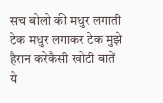सच बोलो की मधुर लगाती टेक मधुर लगाकर टेक मुझे हैरान करेकैसी खोटी बातें ये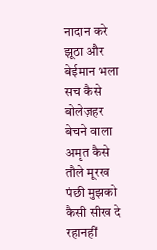नादान करे झूठा और बेईमान भला सच कैसे बोलेज़हर बेचने वाला अमृत कैसे तौले मूरख पंछी मुझको कैसी सीख दे रहानहीं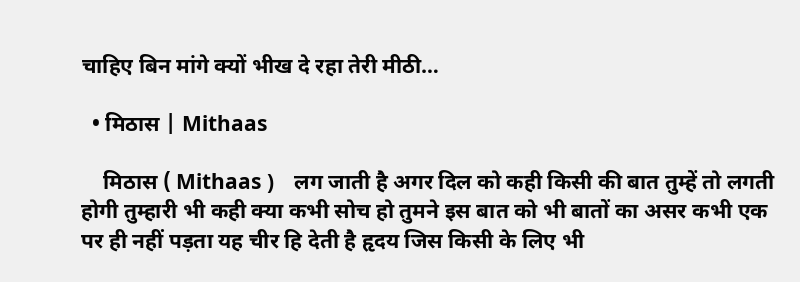चाहिए बिन मांगे क्यों भीख दे रहा तेरी मीठी…

  • मिठास | Mithaas

    मिठास ( Mithaas )    लग जाती है अगर दिल को कही किसी की बात तुम्हें तो लगती होगी तुम्हारी भी कही क्या कभी सोच हो तुमने इस बात को भी बातों का असर कभी एक पर ही नहीं पड़ता यह चीर हि देती है हृदय जिस किसी के लिए भी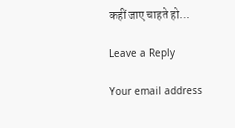कहीं जाए चाहते हो…

Leave a Reply

Your email address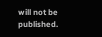will not be published.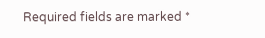Required fields are marked *